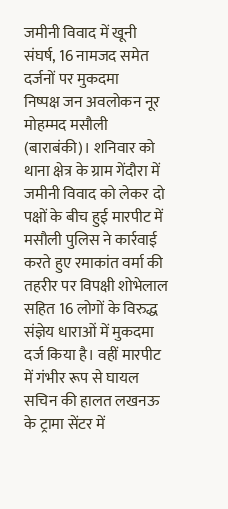जमीनी विवाद में खूनी संघर्ष, 16 नामजद समेत दर्जनों पर मुकदमा
निष्पक्ष जन अवलोकन नूर मोहम्मद मसौली (बाराबंकी)। शनिवार को थाना क्षेत्र के ग्राम गेंदौरा में जमीनी विवाद को लेकर दो पक्षों के बीच हुई मारपीट में मसौली पुलिस ने कार्रवाई करते हुए रमाकांत वर्मा की तहरीर पर विपक्षी शोभेलाल सहित 16 लोगों के विरुद्ध संज्ञेय धाराओं में मुकदमा दर्ज किया है। वहीं मारपीट में गंभीर रूप से घायल सचिन की हालत लखनऊ के ट्रामा सेंटर में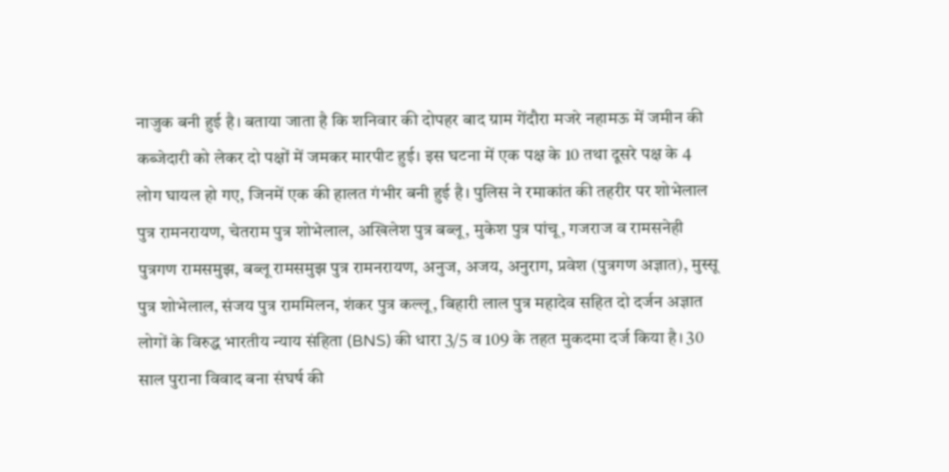नाजुक बनी हुई है। बताया जाता है कि शनिवार की दोपहर बाद ग्राम गेंदौरा मजरे नहामऊ में जमीन की कब्जेदारी को लेकर दो पक्षों में जमकर मारपीट हुई। इस घटना में एक पक्ष के 10 तथा दूसरे पक्ष के 4 लोग घायल हो गए, जिनमें एक की हालत गंभीर बनी हुई है। पुलिस ने रमाकांत की तहरीर पर शोभेलाल पुत्र रामनरायण, चेतराम पुत्र शोभेलाल, अखिलेश पुत्र बब्लू, मुकेश पुत्र पांचू, गजराज व रामसनेही पुत्रगण रामसमुझ, बब्लू रामसमुझ पुत्र रामनरायण, अनुज, अजय, अनुराग, प्रवेश (पुत्रगण अज्ञात), मुस्सू पुत्र शोभेलाल, संजय पुत्र राममिलन, शंकर पुत्र कल्लू, बिहारी लाल पुत्र महादेव सहित दो दर्जन अज्ञात लोगों के विरुद्ध भारतीय न्याय संहिता (BNS) की धारा 3/5 व 109 के तहत मुकदमा दर्ज किया है। 30 साल पुराना विवाद बना संघर्ष की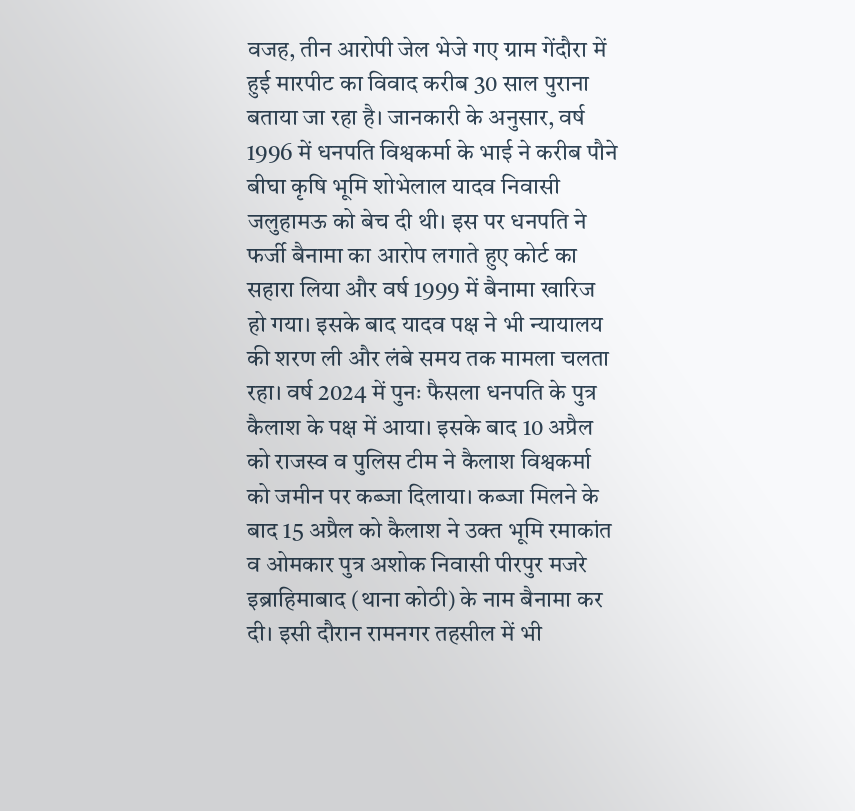वजह, तीन आरोपी जेल भेजे गए ग्राम गेंदौरा में हुई मारपीट का विवाद करीब 30 साल पुराना बताया जा रहा है। जानकारी के अनुसार, वर्ष 1996 में धनपति विश्वकर्मा के भाई ने करीब पौने बीघा कृषि भूमि शोभेलाल यादव निवासी जलुहामऊ को बेच दी थी। इस पर धनपति ने फर्जी बैनामा का आरोप लगाते हुए कोर्ट का सहारा लिया और वर्ष 1999 में बैनामा खारिज हो गया। इसके बाद यादव पक्ष ने भी न्यायालय की शरण ली और लंबे समय तक मामला चलता रहा। वर्ष 2024 में पुनः फैसला धनपति के पुत्र कैलाश के पक्ष में आया। इसके बाद 10 अप्रैल को राजस्व व पुलिस टीम ने कैलाश विश्वकर्मा को जमीन पर कब्जा दिलाया। कब्जा मिलने के बाद 15 अप्रैल को कैलाश ने उक्त भूमि रमाकांत व ओमकार पुत्र अशोक निवासी पीरपुर मजरे इब्राहिमाबाद (थाना कोठी) के नाम बैनामा कर दी। इसी दौरान रामनगर तहसील में भी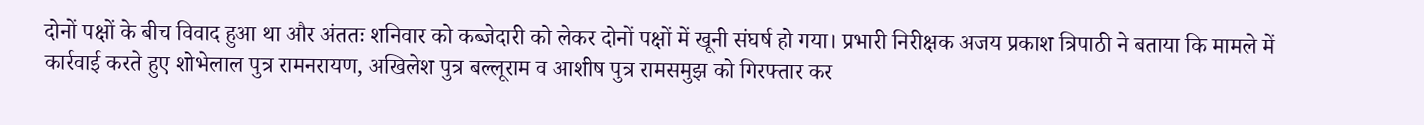दोनों पक्षों के बीच विवाद हुआ था और अंततः शनिवार को कब्जेदारी को लेकर दोनों पक्षों में खूनी संघर्ष हो गया। प्रभारी निरीक्षक अजय प्रकाश त्रिपाठी ने बताया कि मामले में कार्रवाई करते हुए शोभेलाल पुत्र रामनरायण, अखिलेश पुत्र बल्लूराम व आशीष पुत्र रामसमुझ को गिरफ्तार कर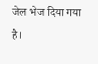जेल भेज दिया गया है।